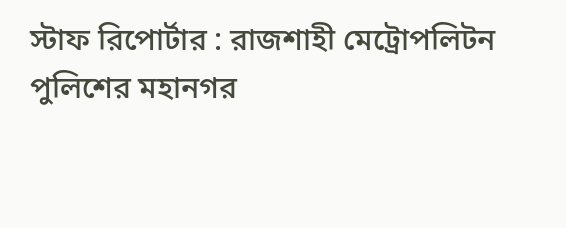স্টাফ রিপোর্টার : রাজশাহী মেট্রোপলিটন পুলিশের মহানগর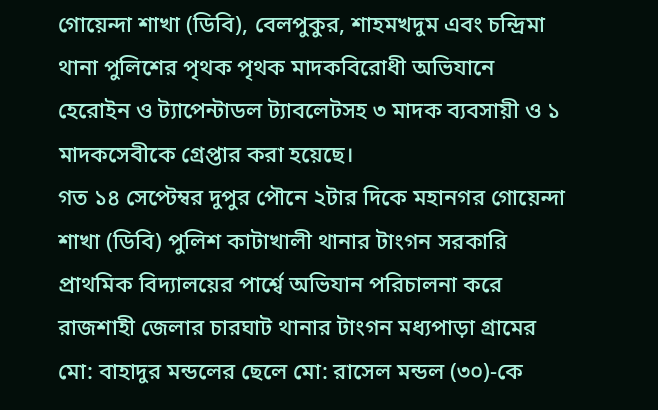গোয়েন্দা শাখা (ডিবি), বেলপুকুর, শাহমখদুম এবং চন্দ্রিমা থানা পুলিশের পৃথক পৃথক মাদকবিরোধী অভিযানে হেরোইন ও ট্যাপেন্টাডল ট্যাবলেটসহ ৩ মাদক ব্যবসায়ী ও ১ মাদকসেবীকে গ্রেপ্তার করা হয়েছে।
গত ১৪ সেপ্টেম্বর দুপুর পৌনে ২টার দিকে মহানগর গোয়েন্দা শাখা (ডিবি) পুলিশ কাটাখালী থানার টাংগন সরকারি প্রাথমিক বিদ্যালয়ের পার্শ্বে অভিযান পরিচালনা করে রাজশাহী জেলার চারঘাট থানার টাংগন মধ্যপাড়া গ্রামের মো: বাহাদুর মন্ডলের ছেলে মো: রাসেল মন্ডল (৩০)-কে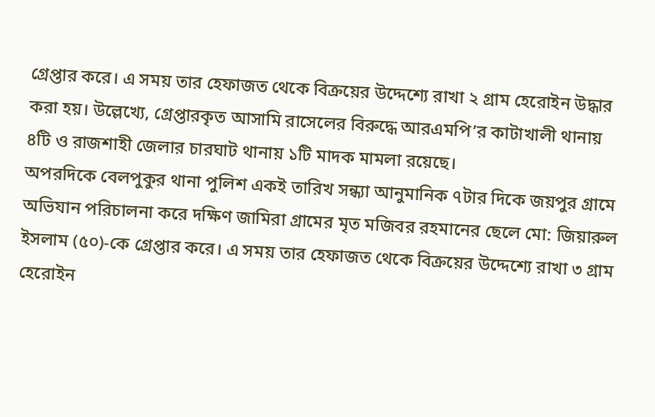গ্রেপ্তার করে। এ সময় তার হেফাজত থেকে বিক্রয়ের উদ্দেশ্যে রাখা ২ গ্রাম হেরোইন উদ্ধার করা হয়। উল্লেখ্যে, গ্রেপ্তারকৃত আসামি রাসেলের বিরুদ্ধে আরএমপি’র কাটাখালী থানায় ৪টি ও রাজশাহী জেলার চারঘাট থানায় ১টি মাদক মামলা রয়েছে।
অপরদিকে বেলপুকুর থানা পুলিশ একই তারিখ সন্ধ্যা আনুমানিক ৭টার দিকে জয়পুর গ্রামে অভিযান পরিচালনা করে দক্ষিণ জামিরা গ্রামের মৃত মজিবর রহমানের ছেলে মো: জিয়ারুল ইসলাম (৫০)-কে গ্রেপ্তার করে। এ সময় তার হেফাজত থেকে বিক্রয়ের উদ্দেশ্যে রাখা ৩ গ্রাম হেরোইন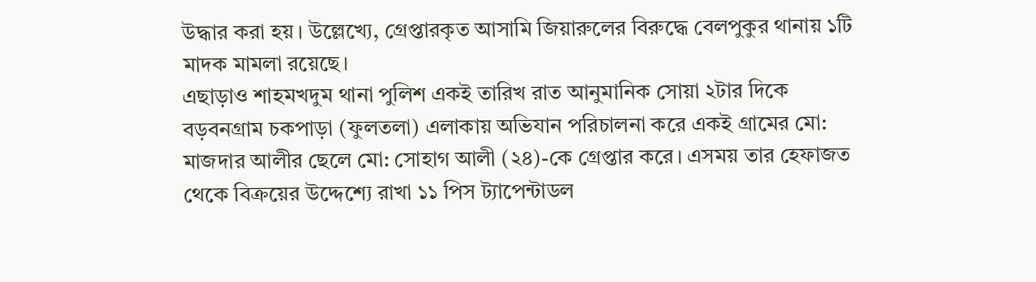উদ্ধার করা হয়। উল্লেখ্যে, গ্রেপ্তারকৃত আসামি জিয়ারুলের বিরুদ্ধে বেলপুকুর থানায় ১টি মাদক মামলা রয়েছে।
এছাড়াও শাহমখদুম থানা পুলিশ একই তারিখ রাত আনুমানিক সোয়া ২টার দিকে বড়বনগ্রাম চকপাড়া (ফুলতলা) এলাকায় অভিযান পরিচালনা করে একই গ্রামের মো: মাজদার আলীর ছেলে মো: সোহাগ আলী (২৪)-কে গ্রেপ্তার করে। এসময় তার হেফাজত থেকে বিক্রয়ের উদ্দেশ্যে রাখা ১১ পিস ট্যাপেন্টাডল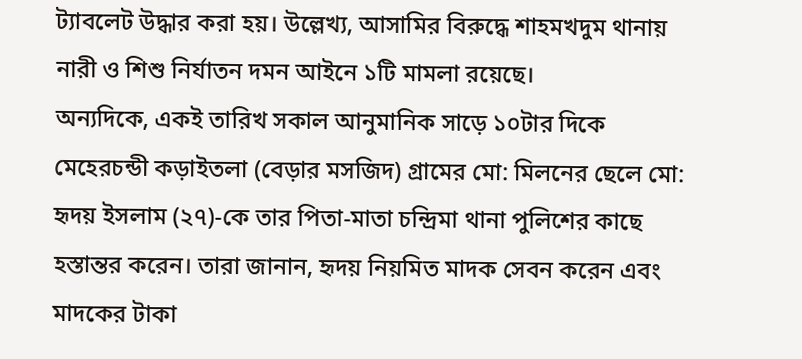ট্যাবলেট উদ্ধার করা হয়। উল্লেখ্য, আসামির বিরুদ্ধে শাহমখদুম থানায় নারী ও শিশু নির্যাতন দমন আইনে ১টি মামলা রয়েছে।
অন্যদিকে, একই তারিখ সকাল আনুমানিক সাড়ে ১০টার দিকে মেহেরচন্ডী কড়াইতলা (বেড়ার মসজিদ) গ্রামের মো: মিলনের ছেলে মো: হৃদয় ইসলাম (২৭)-কে তার পিতা-মাতা চন্দ্রিমা থানা পুলিশের কাছে হস্তান্তর করেন। তারা জানান, হৃদয় নিয়মিত মাদক সেবন করেন এবং মাদকের টাকা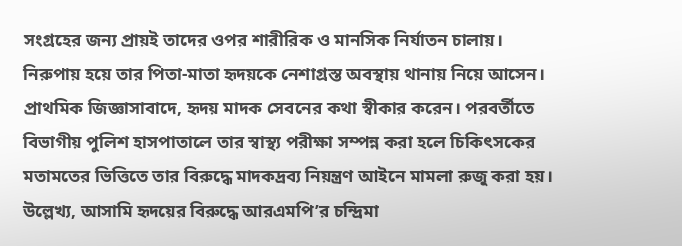সংগ্রহের জন্য প্রায়ই তাদের ওপর শারীরিক ও মানসিক নির্যাতন চালায়। নিরুপায় হয়ে তার পিতা-মাতা হৃদয়কে নেশাগ্রস্ত অবস্থায় থানায় নিয়ে আসেন। প্রাথমিক জিজ্ঞাসাবাদে, হৃদয় মাদক সেবনের কথা স্বীকার করেন। পরবর্তীতে বিভাগীয় পুলিশ হাসপাতালে তার স্বাস্থ্য পরীক্ষা সম্পন্ন করা হলে চিকিৎসকের মতামতের ভিত্তিতে তার বিরুদ্ধে মাদকদ্রব্য নিয়ন্ত্রণ আইনে মামলা রুজু করা হয়। উল্লেখ্য, আসামি হৃদয়ের বিরুদ্ধে আরএমপি’র চন্দ্রিমা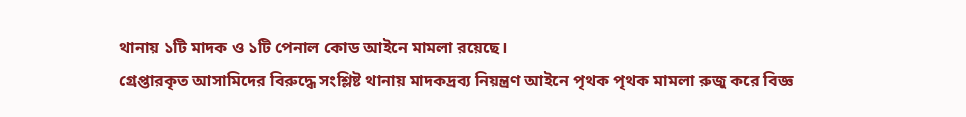থানায় ১টি মাদক ও ১টি পেনাল কোড আইনে মামলা রয়েছে।
গ্রেপ্তারকৃত আসামিদের বিরুদ্ধে সংশ্লিষ্ট থানায় মাদকদ্রব্য নিয়ন্ত্রণ আইনে পৃথক পৃথক মামলা রুজু করে বিজ্ঞ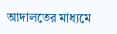আদালতের মাধ্যমে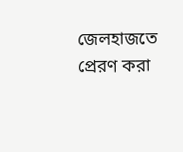জেলহাজতে প্রেরণ করা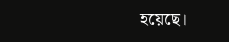হয়েছে।